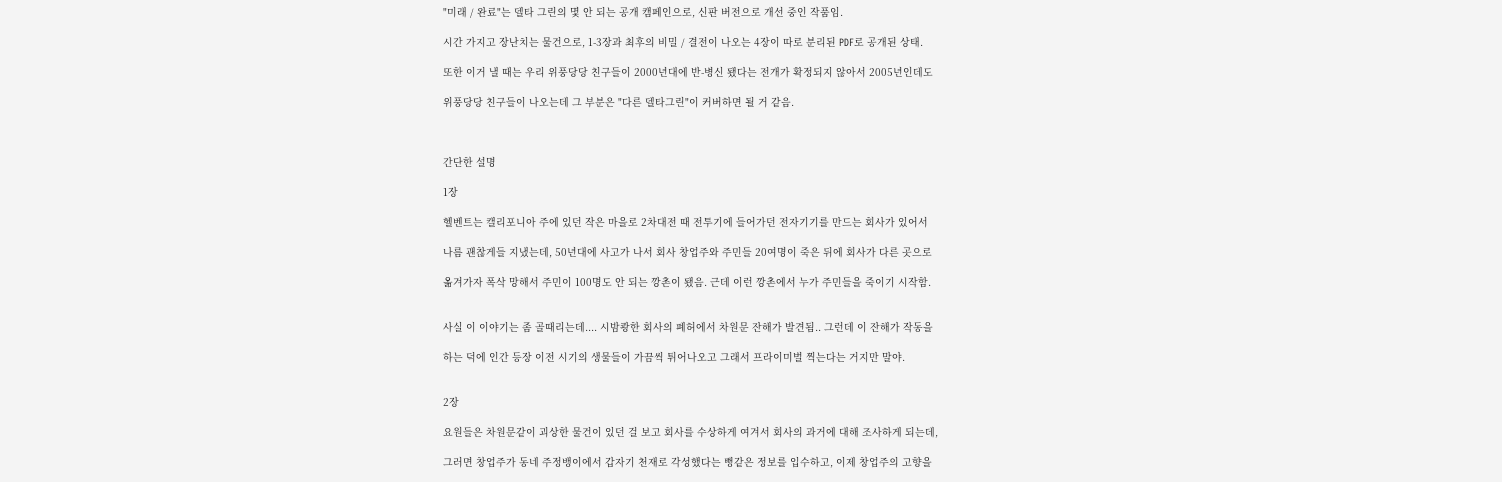"미래 / 완료"는 델타 그린의 몇 안 되는 공개 캠페인으로, 신판 버전으로 개선 중인 작품임.

시간 가지고 장난치는 물건으로, 1-3장과 최후의 비밀 / 결전이 나오는 4장이 따로 분리된 PDF로 공개된 상태.

또한 이거 낼 때는 우리 위풍당당 친구들이 2000년대에 반-병신 됐다는 전개가 확정되지 않아서 2005년인데도

위풍당당 친구들이 나오는데 그 부분은 "다른 델타그린"이 커버하면 될 거 같음.



간단한 설명

1장

헬벤트는 캘리포니아 주에 있던 작은 마을로 2차대전 때 전투기에 들어가던 전자기기를 만드는 회사가 있어서

나름 괜찮게들 지냈는데, 50년대에 사고가 나서 회사 창업주와 주민들 20여명이 죽은 뒤에 회사가 다른 곳으로

옮겨가자 폭삭 망해서 주민이 100명도 안 되는 깡촌이 됐음. 근데 이런 깡촌에서 누가 주민들을 죽이기 시작함.


사실 이 이야기는 좀 골때리는데.... 시밤쾅한 회사의 폐허에서 차원문 잔해가 발견됨.. 그런데 이 잔해가 작동을

하는 덕에 인간 등장 이전 시기의 생물들이 가끔씩 튀어나오고 그래서 프라이미벌 찍는다는 거지만 말야.


2장

요원들은 차원문같이 괴상한 물건이 있던 걸 보고 회사를 수상하게 여겨서 회사의 과거에 대해 조사하게 되는데,

그러면 창업주가 동네 주정뱅이에서 갑자기 천재로 각성했다는 뻥같은 정보를 입수하고, 이제 창업주의 고향을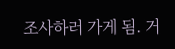조사하러 가게 됨. 거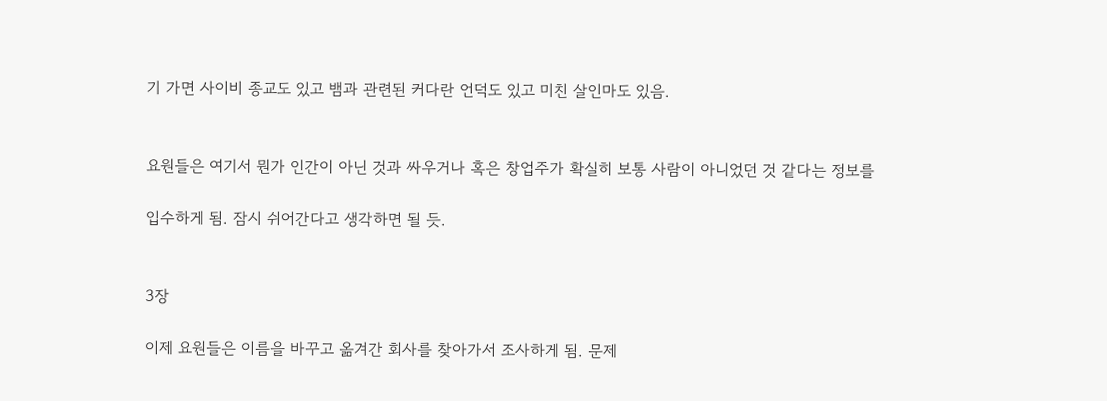기 가면 사이비 종교도 있고 뱀과 관련된 커다란 언덕도 있고 미친 살인마도 있음.


요원들은 여기서 뭔가 인간이 아닌 것과 싸우거나 혹은 창업주가 확실히 보통 사람이 아니었던 것 같다는 정보를

입수하게 됨. 잠시 쉬어간다고 생각하면 될 듯.


3장

이제 요원들은 이름을 바꾸고 옮겨간 회사를 찾아가서 조사하게 됨. 문제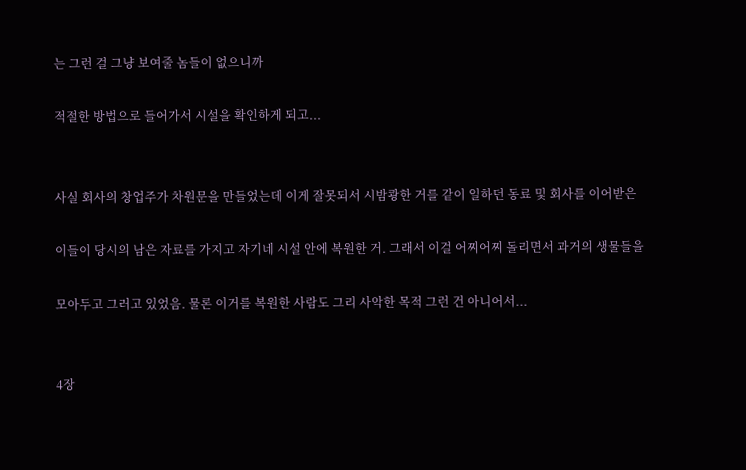는 그런 걸 그냥 보여줄 놈들이 없으니까

적절한 방법으로 들어가서 시설을 확인하게 되고...


사실 회사의 창업주가 차원문을 만들었는데 이게 잘못되서 시밤쾅한 거를 같이 일하던 동료 및 회사를 이어받은

이들이 당시의 남은 자료를 가지고 자기네 시설 안에 복원한 거. 그래서 이걸 어찌어찌 돌리면서 과거의 생물들을

모아두고 그러고 있었음. 물론 이거를 복원한 사람도 그리 사악한 목적 그런 건 아니어서...


4장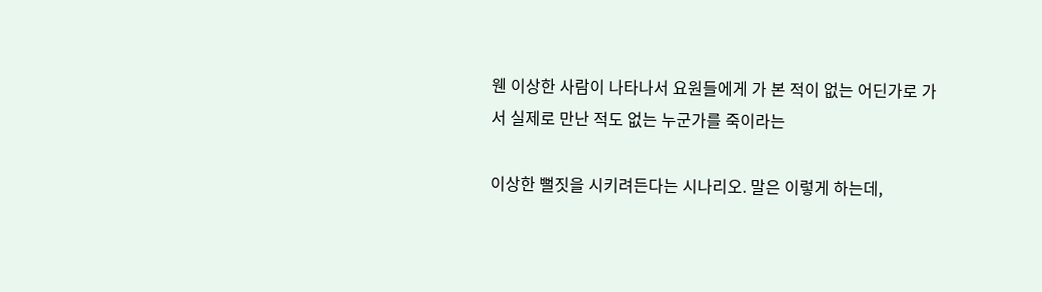웬 이상한 사람이 나타나서 요원들에게 가 본 적이 없는 어딘가로 가서 실제로 만난 적도 없는 누군가를 죽이라는

이상한 뻘짓을 시키려든다는 시나리오. 말은 이렇게 하는데,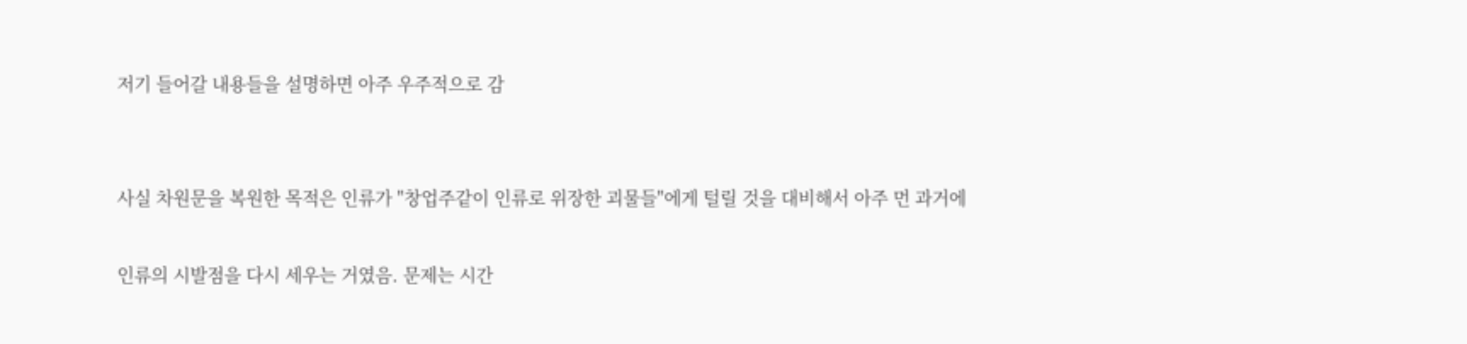저기 들어갈 내용들을 설명하면 아주 우주적으로 감


사실 차원문을 복원한 목적은 인류가 "창업주같이 인류로 위장한 괴물들"에게 털릴 것을 대비해서 아주 먼 과거에

인류의 시발점을 다시 세우는 거였음. 문제는 시간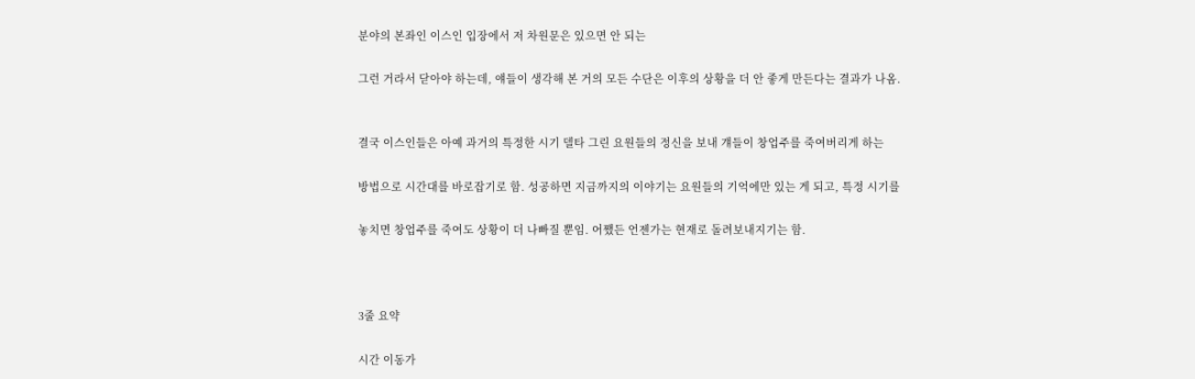분야의 본좌인 이스인 입장에서 저 차원문은 있으면 안 되는

그런 거라서 닫아야 하는데, 얘들이 생각해 본 거의 모든 수단은 이후의 상황을 더 안 좋게 만든다는 결과가 나옴.


결국 이스인들은 아예 과거의 특정한 시기 델타 그린 요원들의 정신을 보내 걔들이 창업주를 죽여버리게 하는

방법으로 시간대를 바로잡기로 함. 성공하면 지금까지의 이야기는 요원들의 기억에만 있는 게 되고, 특정 시기를

놓치면 창업주를 죽여도 상황이 더 나빠질 뿐임. 어쨌든 언젠가는 현재로 돌려보내지기는 함.



3줄 요약

시간 이동가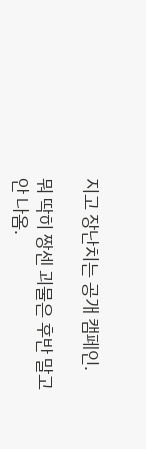지고 장난치는 공개 캠페인.

뭐 딱히 짱센 괴물은 후반 말고 안 나옴.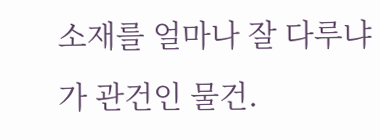소재를 얼마나 잘 다루냐가 관건인 물건.